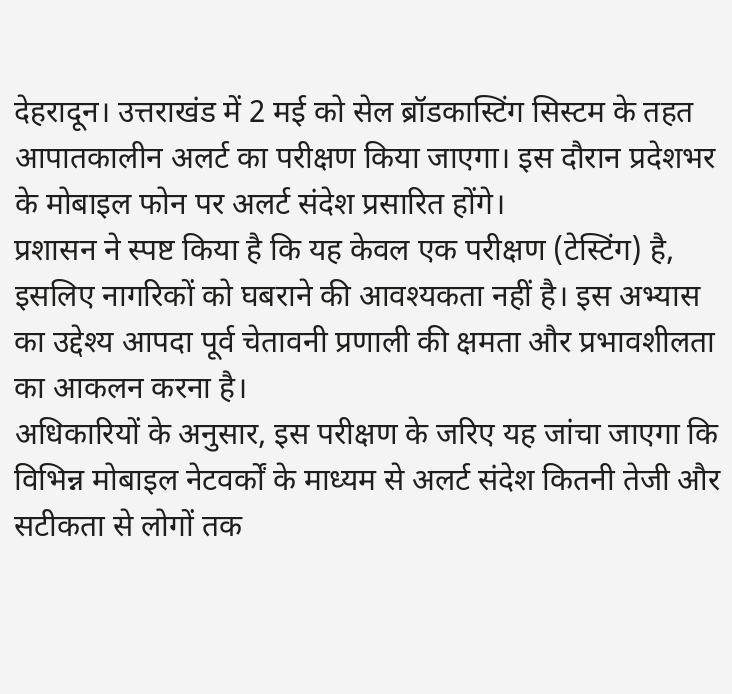देहरादून। उत्तराखंड में 2 मई को सेल ब्रॉडकास्टिंग सिस्टम के तहत आपातकालीन अलर्ट का परीक्षण किया जाएगा। इस दौरान प्रदेशभर के मोबाइल फोन पर अलर्ट संदेश प्रसारित होंगे।
प्रशासन ने स्पष्ट किया है कि यह केवल एक परीक्षण (टेस्टिंग) है, इसलिए नागरिकों को घबराने की आवश्यकता नहीं है। इस अभ्यास का उद्देश्य आपदा पूर्व चेतावनी प्रणाली की क्षमता और प्रभावशीलता का आकलन करना है।
अधिकारियों के अनुसार, इस परीक्षण के जरिए यह जांचा जाएगा कि विभिन्न मोबाइल नेटवर्कों के माध्यम से अलर्ट संदेश कितनी तेजी और सटीकता से लोगों तक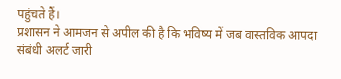पहुंचते हैं।
प्रशासन ने आमजन से अपील की है कि भविष्य में जब वास्तविक आपदा संबंधी अलर्ट जारी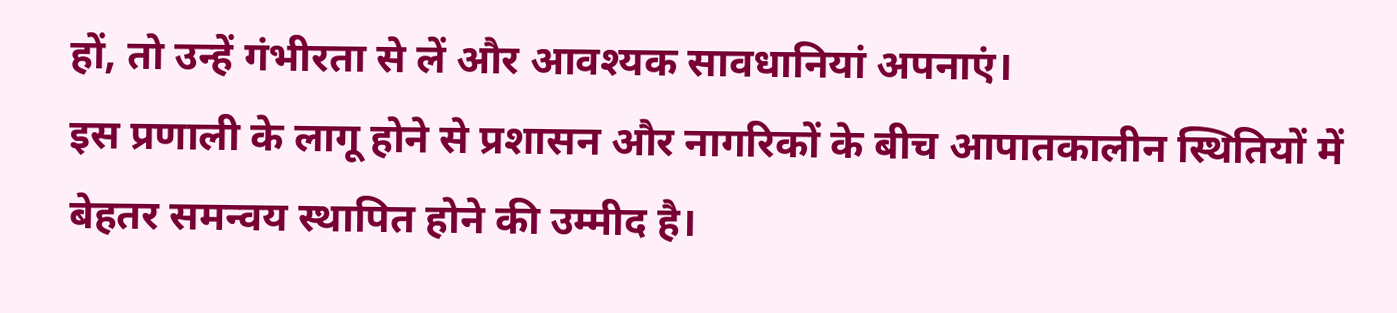हों, तो उन्हें गंभीरता से लें और आवश्यक सावधानियां अपनाएं।
इस प्रणाली के लागू होने से प्रशासन और नागरिकों के बीच आपातकालीन स्थितियों में बेहतर समन्वय स्थापित होने की उम्मीद है।